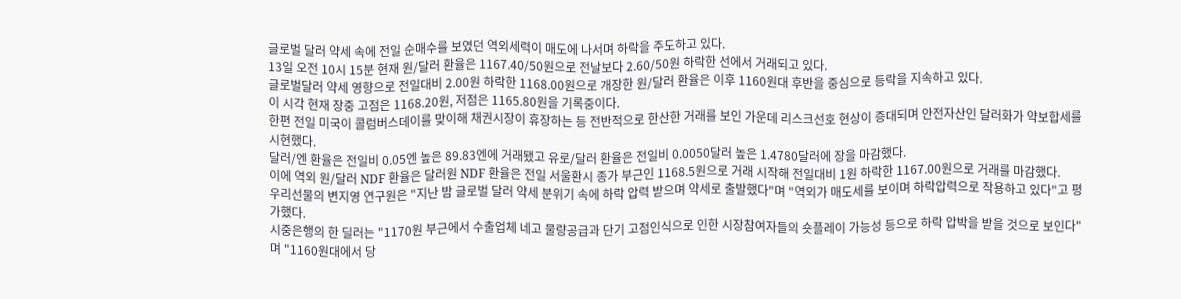글로벌 달러 약세 속에 전일 순매수를 보였던 역외세력이 매도에 나서며 하락을 주도하고 있다.
13일 오전 10시 15분 현재 원/달러 환율은 1167.40/50원으로 전날보다 2.60/50원 하락한 선에서 거래되고 있다.
글로벌달러 약세 영향으로 전일대비 2.00원 하락한 1168.00원으로 개장한 원/달러 환율은 이후 1160원대 후반을 중심으로 등락을 지속하고 있다.
이 시각 현재 장중 고점은 1168.20원, 저점은 1165.80원을 기록중이다.
한편 전일 미국이 콜럼버스데이를 맞이해 채권시장이 휴장하는 등 전반적으로 한산한 거래를 보인 가운데 리스크선호 현상이 증대되며 안전자산인 달러화가 약보합세를 시현했다.
달러/엔 환율은 전일비 0.05엔 높은 89.83엔에 거래됐고 유로/달러 환율은 전일비 0.0050달러 높은 1.4780달러에 장을 마감했다.
이에 역외 원/달러 NDF 환율은 달러원 NDF 환율은 전일 서울환시 종가 부근인 1168.5원으로 거래 시작해 전일대비 1원 하락한 1167.00원으로 거래를 마감했다.
우리선물의 변지영 연구원은 "지난 밤 글로벌 달러 약세 분위기 속에 하락 압력 받으며 약세로 출발했다"며 "역외가 매도세를 보이며 하락압력으로 작용하고 있다"고 평가했다.
시중은행의 한 딜러는 "1170원 부근에서 수출업체 네고 물량공급과 단기 고점인식으로 인한 시장참여자들의 숏플레이 가능성 등으로 하락 압박을 받을 것으로 보인다"며 "1160원대에서 당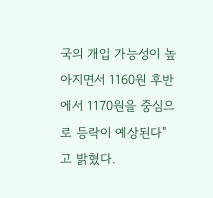국의 개입 가능성이 높아지면서 1160원 후반에서 1170원을 중심으로 등락이 예상된다"고 밝혔다.